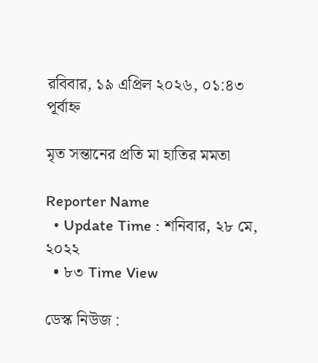রবিবার, ১৯ এপ্রিল ২০২৬, ০১:৪৩ পূর্বাহ্ন

মৃত সন্তানের প্রতি মা হাতির মমতা

Reporter Name
  • Update Time : শনিবার, ২৮ মে, ২০২২
  • ৮৩ Time View

ডেস্ক নিউজ :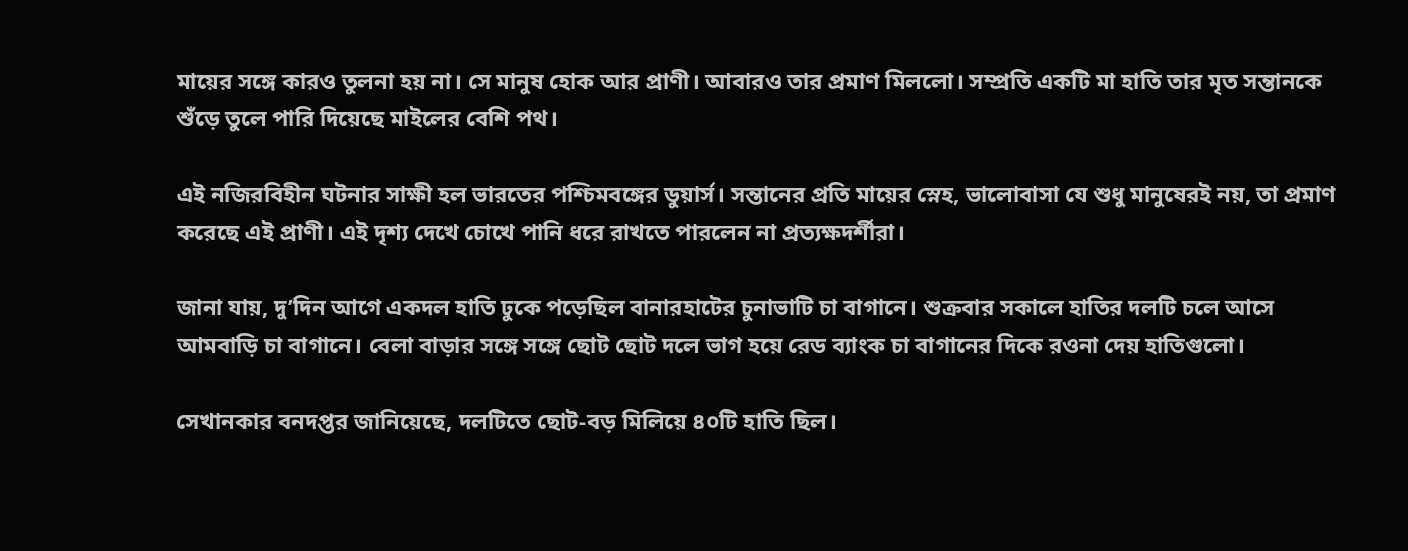মায়ের সঙ্গে কারও তুলনা হয় না। সে মানুষ হোক আর প্রাণী। আবারও তার প্রমাণ মিললো। সম্প্রতি একটি মা হাতি তার মৃত সন্তানকে শুঁড়ে তুলে পারি দিয়েছে মাইলের বেশি পথ।

এই নজিরবিহীন ঘটনার সাক্ষী হল ভারতের পশ্চিমবঙ্গের ডুয়ার্স। সন্তানের প্রতি মায়ের স্নেহ, ভালোবাসা যে শুধু মানুষেরই নয়, তা প্রমাণ করেছে এই প্রাণী। এই দৃশ্য দেখে চোখে পানি ধরে রাখতে পারলেন না প্রত্যক্ষদর্শীরা।

জানা যায়, দু’দিন আগে একদল হাতি ঢুকে পড়েছিল বানারহাটের চুনাভাটি চা বাগানে। শুক্রবার সকালে হাতির দলটি চলে আসে আমবাড়ি চা বাগানে। বেলা বাড়ার সঙ্গে সঙ্গে ছোট ছোট দলে ভাগ হয়ে রেড ব্যাংক চা বাগানের দিকে রওনা দেয় হাতিগুলো।

সেখানকার বনদপ্তর জানিয়েছে, দলটিতে ছোট-বড় মিলিয়ে ৪০টি হাতি ছিল।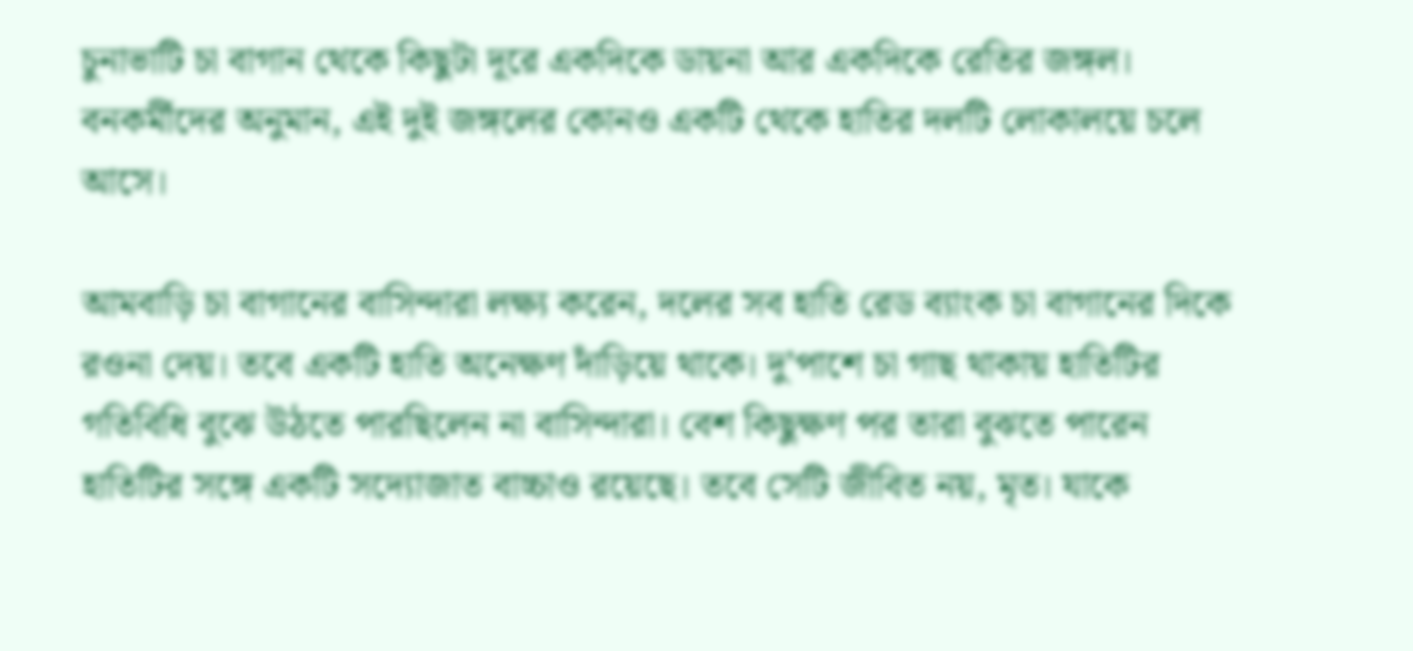চুনাভাটি চা বাগান থেকে কিছুটা দূরে একদিকে ডায়না আর একদিকে রেতির জঙ্গল। বনকর্মীদের অনুমান, এই দুই জঙ্গলের কোনও একটি থেকে হাতির দলটি লোকালয়ে চলে আসে।

আমবাড়ি চা বাগানের বাসিন্দারা লক্ষ্য করেন, দলের সব হাতি রেড ব্যাংক চা বাগানের দিকে রওনা দেয়। তবে একটি হাতি অনেক্ষণ দাঁড়িয়ে থাকে। দু’পাশে চা গাছ থাকায় হাতিটির গতিবিধি বুঝে উঠতে পারছিলেন না বাসিন্দারা। বেশ কিছুক্ষণ পর তারা বুঝতে পারেন হাতিটির সঙ্গে একটি সদ্যোজাত বাচ্চাও রয়েছে। তবে সেটি জীবিত নয়, মৃত। যাকে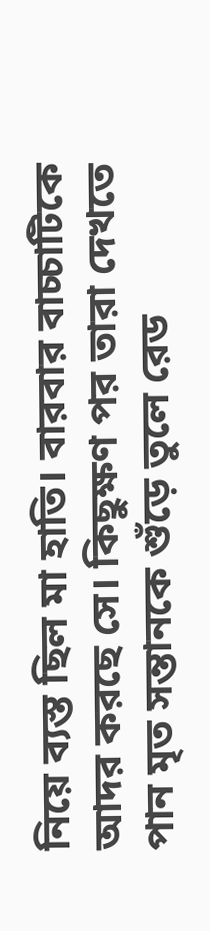নিয়ে ব্যস্ত ছিল মা হাতি। বারবার বাচ্চাটিকে আদর করছে সে। কিছুক্ষণ পর তারা দেখতে পান মৃত সন্তানকে শুঁড়ে তুলে রেড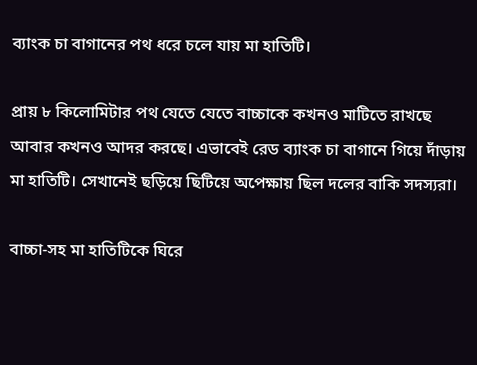ব্যাংক চা বাগানের পথ ধরে চলে যায় মা হাতিটি।

প্রায় ৮ কিলোমিটার পথ যেতে যেতে বাচ্চাকে কখনও মাটিতে রাখছে আবার কখনও আদর করছে। এভাবেই রেড ব্যাংক চা বাগানে গিয়ে দাঁড়ায় মা হাতিটি। সেখানেই ছড়িয়ে ছিটিয়ে অপেক্ষায় ছিল দলের বাকি সদস্যরা।

বাচ্চা-সহ মা হাতিটিকে ঘিরে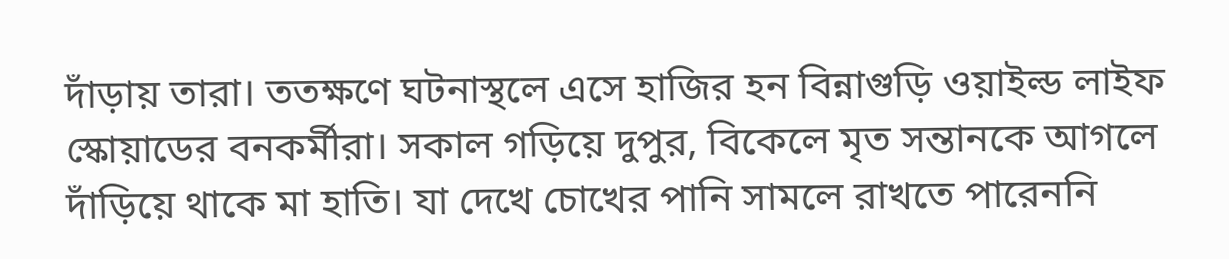দাঁড়ায় তারা। ততক্ষণে ঘটনাস্থলে এসে হাজির হন বিন্নাগুড়ি ওয়াইল্ড লাইফ স্কোয়াডের বনকর্মীরা। সকাল গড়িয়ে দুপুর, বিকেলে মৃত সন্তানকে আগলে দাঁড়িয়ে থাকে মা হাতি। যা দেখে চোখের পানি সামলে রাখতে পারেননি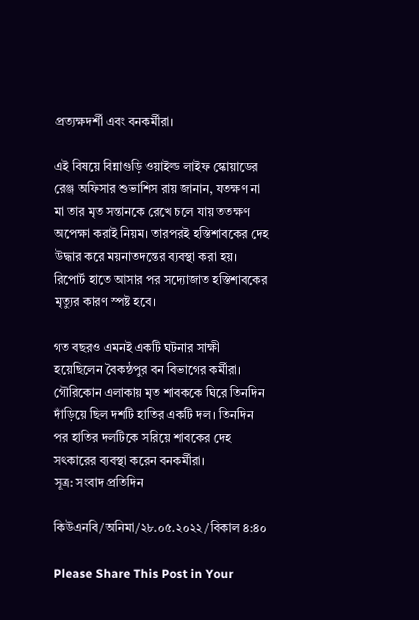প্রত্যক্ষদর্শী এবং বনকর্মীরা।

এই বিষয়ে বিন্নাগুড়ি ওয়াইল্ড লাইফ স্কোয়াডের রেঞ্জ অফিসার শুভাশিস রায় জানান, যতক্ষণ না মা তার মৃত সন্তানকে রেখে চলে যায় ততক্ষণ অপেক্ষা করাই নিয়ম। তারপরই হস্তিশাবকের দেহ উদ্ধার করে ময়নাতদন্তের ব্যবস্থা করা হয়। রিপোর্ট হাতে আসার পর সদ্যোজাত হস্তিশাবকের মৃত্যুর কারণ স্পষ্ট হবে।

গত বছরও এমনই একটি ঘটনার সাক্ষী হয়েছিলেন বৈকন্ঠপুর বন বিভাগের কর্মীরা। গৌরিকোন এলাকায় মৃত শাবককে ঘিরে তিনদিন দাঁড়িয়ে ছিল দশটি হাতির একটি দল। তিনদিন পর হাতির দলটিকে সরিয়ে শাবকের দেহ সৎকারের ব্যবস্থা করেন বনকর্মীরা।
সূত্র: সংবাদ প্রতিদিন

কিউএনবি/অনিমা/২৮.০৫.২০২২/বিকাল ৪:৪০

Please Share This Post in Your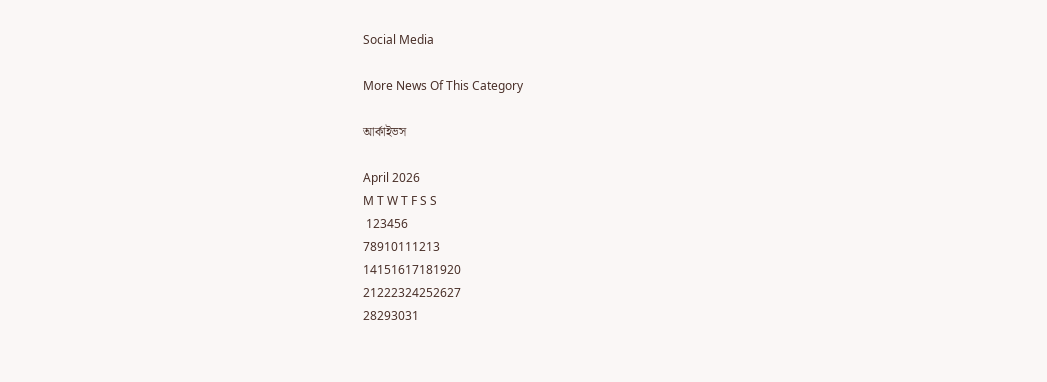Social Media

More News Of This Category

আর্কাইভস

April 2026
M T W T F S S
 123456
78910111213
14151617181920
21222324252627
28293031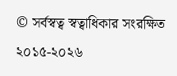© সর্বস্বত্ব স্বত্বাধিকার সংরক্ষিত ২০১৫-২০২৬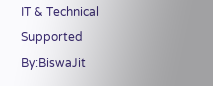IT & Technical Supported By:BiswaJit